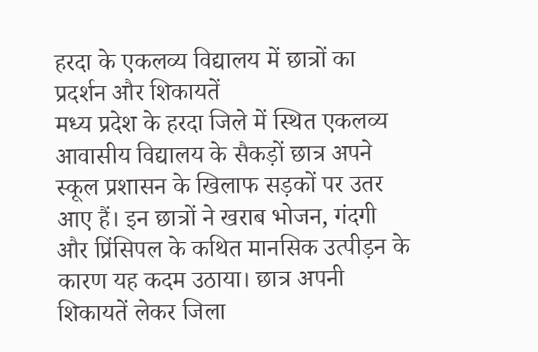हरदा के एकलव्य विद्यालय में छात्रों का प्रदर्शन और शिकायतें
मध्य प्रदेश के हरदा जिले में स्थित एकलव्य आवासीय विद्यालय के सैकड़ों छात्र अपने स्कूल प्रशासन के खिलाफ सड़कों पर उतर आए हैं। इन छात्रों ने खराब भोजन, गंदगी और प्रिंसिपल के कथित मानसिक उत्पीड़न के कारण यह कदम उठाया। छात्र अपनी शिकायतें लेकर जिला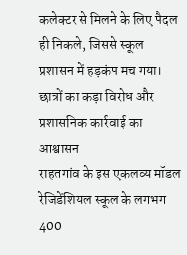कलेक्टर से मिलने के लिए पैदल ही निकले, जिससे स्कूल प्रशासन में हड़कंप मच गया।
छात्रों का कड़ा विरोध और प्रशासनिक कार्रवाई का आश्वासन
राहतगांव के इस एकलव्य मॉडल रेजिडेंशियल स्कूल के लगभग 400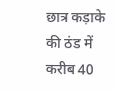छात्र कड़ाके की ठंड में करीब 40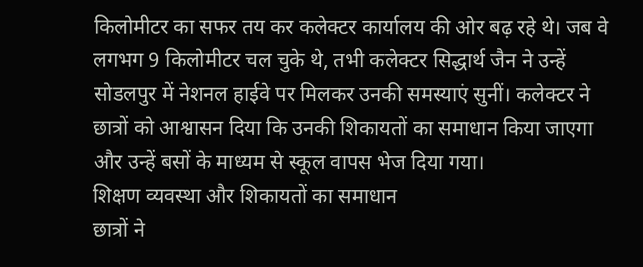किलोमीटर का सफर तय कर कलेक्टर कार्यालय की ओर बढ़ रहे थे। जब वे लगभग 9 किलोमीटर चल चुके थे, तभी कलेक्टर सिद्धार्थ जैन ने उन्हें सोडलपुर में नेशनल हाईवे पर मिलकर उनकी समस्याएं सुनीं। कलेक्टर ने छात्रों को आश्वासन दिया कि उनकी शिकायतों का समाधान किया जाएगा और उन्हें बसों के माध्यम से स्कूल वापस भेज दिया गया।
शिक्षण व्यवस्था और शिकायतों का समाधान
छात्रों ने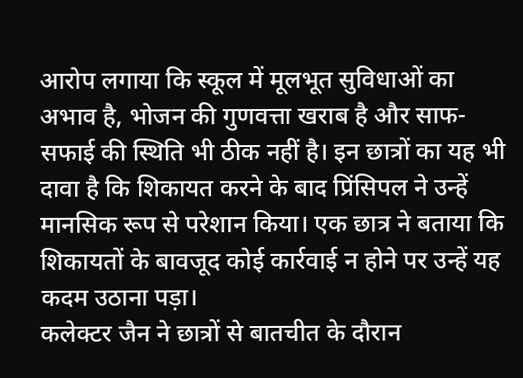आरोप लगाया कि स्कूल में मूलभूत सुविधाओं का अभाव है, भोजन की गुणवत्ता खराब है और साफ-सफाई की स्थिति भी ठीक नहीं है। इन छात्रों का यह भी दावा है कि शिकायत करने के बाद प्रिंसिपल ने उन्हें मानसिक रूप से परेशान किया। एक छात्र ने बताया कि शिकायतों के बावजूद कोई कार्रवाई न होने पर उन्हें यह कदम उठाना पड़ा।
कलेक्टर जैन ने छात्रों से बातचीत के दौरान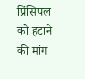प्रिंसिपल को हटाने की मांग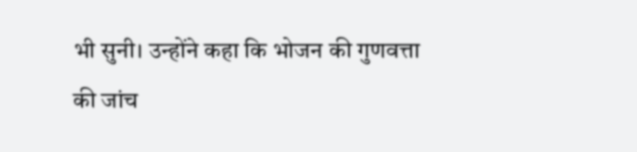भी सुनी। उन्होंने कहा कि भोजन की गुणवत्ता की जांच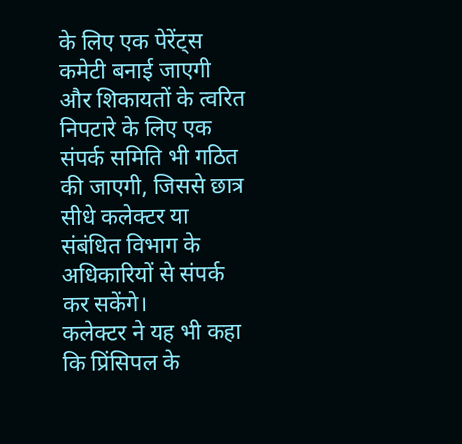के लिए एक पेरेंट्स कमेटी बनाई जाएगी और शिकायतों के त्वरित निपटारे के लिए एक संपर्क समिति भी गठित की जाएगी, जिससे छात्र सीधे कलेक्टर या संबंधित विभाग के अधिकारियों से संपर्क कर सकेंगे।
कलेक्टर ने यह भी कहा कि प्रिंसिपल के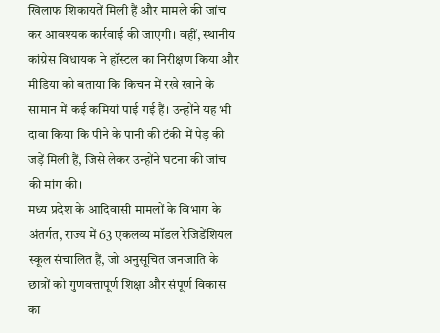खिलाफ शिकायतें मिली हैं और मामले की जांच कर आवश्यक कार्रवाई की जाएगी। वहीं, स्थानीय कांग्रेस विधायक ने हॉस्टल का निरीक्षण किया और मीडिया को बताया कि किचन में रखे खाने के सामान में कई कमियां पाई गई हैं। उन्होंने यह भी दावा किया कि पीने के पानी की टंकी में पेड़ की जड़ें मिली हैं, जिसे लेकर उन्होंने घटना की जांच की मांग की।
मध्य प्रदेश के आदिवासी मामलों के विभाग के अंतर्गत, राज्य में 63 एकलव्य मॉडल रेजिडेंशियल स्कूल संचालित हैं, जो अनुसूचित जनजाति के छात्रों को गुणवत्तापूर्ण शिक्षा और संपूर्ण विकास का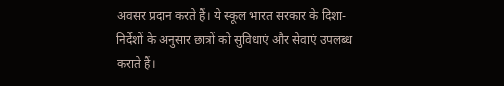अवसर प्रदान करते हैं। ये स्कूल भारत सरकार के दिशा-निर्देशों के अनुसार छात्रों को सुविधाएं और सेवाएं उपलब्ध कराते हैं।